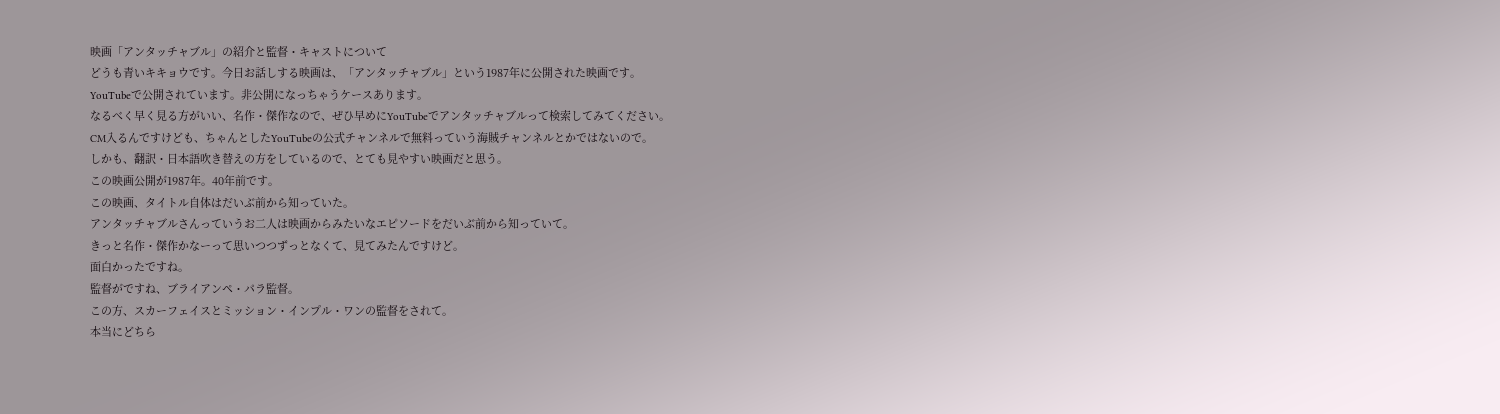映画「アンタッチャブル」の紹介と監督・キャストについて
どうも青いキキョウです。今日お話しする映画は、「アンタッチャブル」という1987年に公開された映画です。
YouTubeで公開されています。非公開になっちゃうケースあります。
なるべく早く見る方がいい、名作・傑作なので、ぜひ早めにYouTubeでアンタッチャブルって検索してみてください。
CM入るんですけども、ちゃんとしたYouTubeの公式チャンネルで無料っていう海賊チャンネルとかではないので。
しかも、翻訳・日本語吹き替えの方をしているので、とても見やすい映画だと思う。
この映画公開が1987年。40年前です。
この映画、タイトル自体はだいぶ前から知っていた。
アンタッチャブルさんっていうお二人は映画からみたいなエピソードをだいぶ前から知っていて。
きっと名作・傑作かなーって思いつつずっとなくて、見てみたんですけど。
面白かったですね。
監督がですね、ブライアンペ・パラ監督。
この方、スカーフェイスとミッション・インプル・ワンの監督をされて。
本当にどちら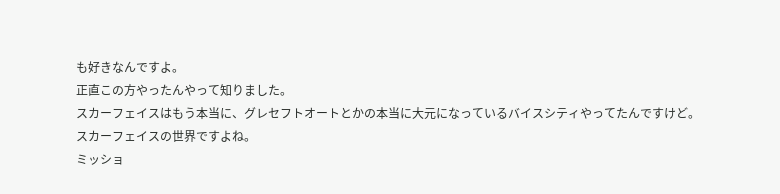も好きなんですよ。
正直この方やったんやって知りました。
スカーフェイスはもう本当に、グレセフトオートとかの本当に大元になっているバイスシティやってたんですけど。
スカーフェイスの世界ですよね。
ミッショ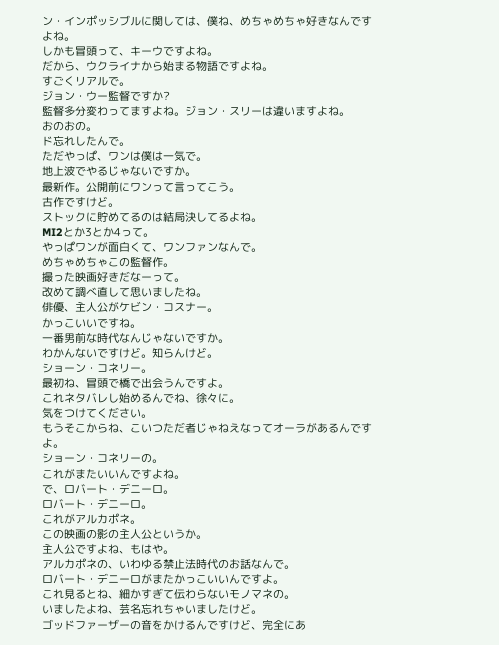ン・インポッシブルに関しては、僕ね、めちゃめちゃ好きなんですよね。
しかも冒頭って、キーウですよね。
だから、ウクライナから始まる物語ですよね。
すごくリアルで。
ジョン・ウー監督ですか?
監督多分変わってますよね。ジョン・スリーは違いますよね。
おのおの。
ド忘れしたんで。
ただやっぱ、ワンは僕は一気で。
地上波でやるじゃないですか。
最新作。公開前にワンって言ってこう。
古作ですけど。
ストックに貯めてるのは結局決してるよね。
MI2とか3とか4って。
やっぱワンが面白くて、ワンファンなんで。
めちゃめちゃこの監督作。
撮った映画好きだなーって。
改めて調べ直して思いましたね。
俳優、主人公がケビン・コスナー。
かっこいいですね。
一番男前な時代なんじゃないですか。
わかんないですけど。知らんけど。
ショーン・コネリー。
最初ね、冒頭で橋で出会うんですよ。
これネタバレし始めるんでね、徐々に。
気をつけてください。
もうそこからね、こいつただ者じゃねえなってオーラがあるんですよ。
ショーン・コネリーの。
これがまたいいんですよね。
で、ロバート・デニーロ。
ロバート・デニーロ。
これがアルカポネ。
この映画の影の主人公というか。
主人公ですよね、もはや。
アルカポネの、いわゆる禁止法時代のお話なんで。
ロバート・デニーロがまたかっこいいんですよ。
これ見るとね、細かすぎて伝わらないモノマネの。
いましたよね、芸名忘れちゃいましたけど。
ゴッドファーザーの音をかけるんですけど、完全にあ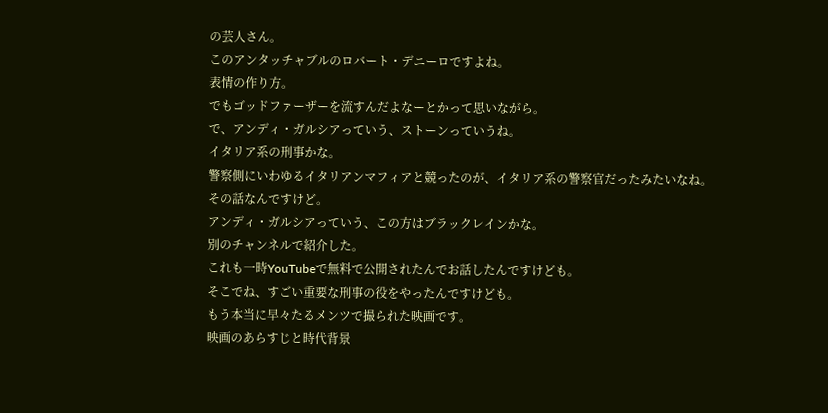の芸人さん。
このアンタッチャブルのロバート・デニーロですよね。
表情の作り方。
でもゴッドファーザーを流すんだよなーとかって思いながら。
で、アンディ・ガルシアっていう、ストーンっていうね。
イタリア系の刑事かな。
警察側にいわゆるイタリアンマフィアと競ったのが、イタリア系の警察官だったみたいなね。
その話なんですけど。
アンディ・ガルシアっていう、この方はブラックレインかな。
別のチャンネルで紹介した。
これも一時YouTubeで無料で公開されたんでお話したんですけども。
そこでね、すごい重要な刑事の役をやったんですけども。
もう本当に早々たるメンツで撮られた映画です。
映画のあらすじと時代背景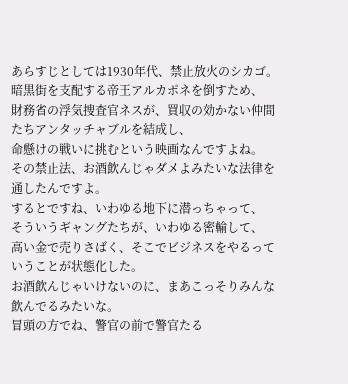あらすじとしては1930年代、禁止放火のシカゴ。
暗黒街を支配する帝王アルカポネを倒すため、
財務省の浮気捜査官ネスが、買収の効かない仲間たちアンタッチャブルを結成し、
命懸けの戦いに挑むという映画なんですよね。
その禁止法、お酒飲んじゃダメよみたいな法律を通したんですよ。
するとですね、いわゆる地下に潜っちゃって、
そういうギャングたちが、いわゆる密輸して、
高い金で売りさばく、そこでビジネスをやるっていうことが状態化した。
お酒飲んじゃいけないのに、まあこっそりみんな飲んでるみたいな。
冒頭の方でね、警官の前で警官たる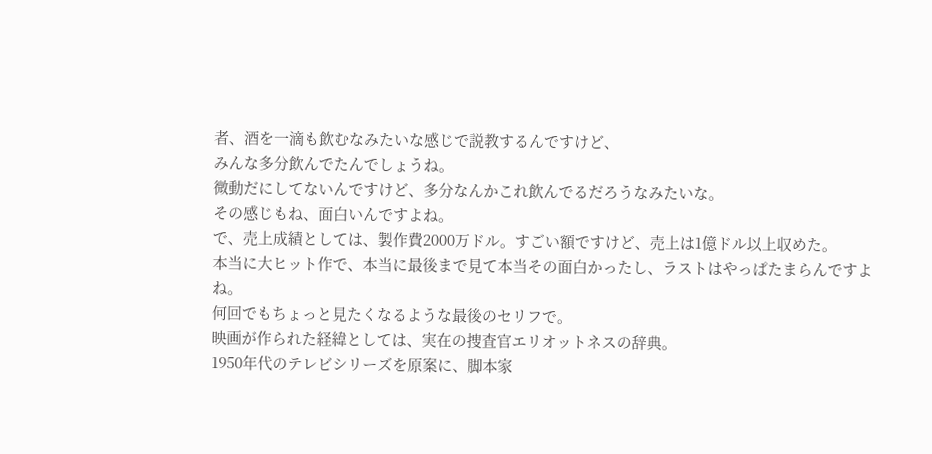者、酒を一滴も飲むなみたいな感じで説教するんですけど、
みんな多分飲んでたんでしょうね。
微動だにしてないんですけど、多分なんかこれ飲んでるだろうなみたいな。
その感じもね、面白いんですよね。
で、売上成績としては、製作費2000万ドル。すごい額ですけど、売上は1億ドル以上収めた。
本当に大ヒット作で、本当に最後まで見て本当その面白かったし、ラストはやっぱたまらんですよね。
何回でもちょっと見たくなるような最後のセリフで。
映画が作られた経緯としては、実在の捜査官エリオットネスの辞典。
1950年代のテレビシリーズを原案に、脚本家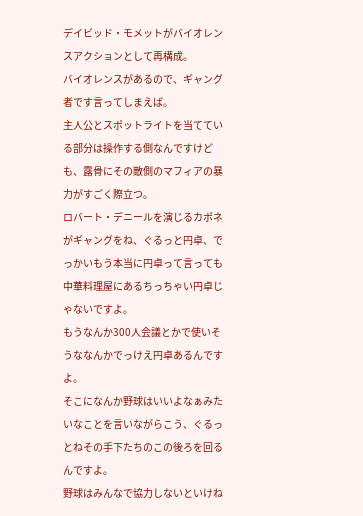デイビッド・モメットがバイオレンスアクションとして再構成。
バイオレンスがあるので、ギャング者です言ってしまえば。
主人公とスポットライトを当てている部分は操作する側なんですけども、露骨にその敵側のマフィアの暴力がすごく際立つ。
ロバート・デニールを演じるカポネがギャングをね、ぐるっと円卓、でっかいもう本当に円卓って言っても中華料理屋にあるちっちゃい円卓じゃないですよ。
もうなんか300人会議とかで使いそうななんかでっけえ円卓あるんですよ。
そこになんか野球はいいよなぁみたいなことを言いながらこう、ぐるっとねその手下たちのこの後ろを回るんですよ。
野球はみんなで協力しないといけね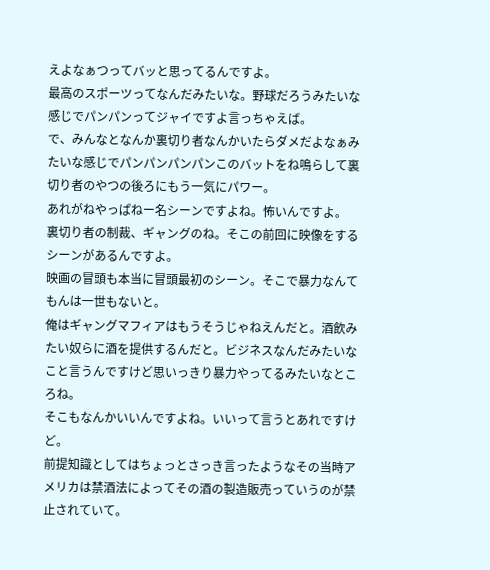えよなぁつってバッと思ってるんですよ。
最高のスポーツってなんだみたいな。野球だろうみたいな感じでパンパンってジャイですよ言っちゃえば。
で、みんなとなんか裏切り者なんかいたらダメだよなぁみたいな感じでパンパンパンパンこのバットをね鳴らして裏切り者のやつの後ろにもう一気にパワー。
あれがねやっぱねー名シーンですよね。怖いんですよ。
裏切り者の制裁、ギャングのね。そこの前回に映像をするシーンがあるんですよ。
映画の冒頭も本当に冒頭最初のシーン。そこで暴力なんてもんは一世もないと。
俺はギャングマフィアはもうそうじゃねえんだと。酒飲みたい奴らに酒を提供するんだと。ビジネスなんだみたいなこと言うんですけど思いっきり暴力やってるみたいなところね。
そこもなんかいいんですよね。いいって言うとあれですけど。
前提知識としてはちょっとさっき言ったようなその当時アメリカは禁酒法によってその酒の製造販売っていうのが禁止されていて。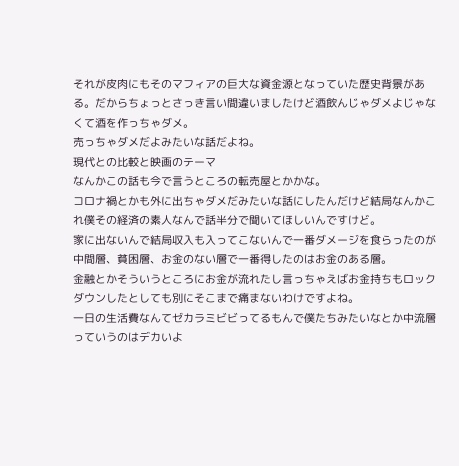それが皮肉にもそのマフィアの巨大な資金源となっていた歴史背景がある。だからちょっとさっき言い間違いましたけど酒飲んじゃダメよじゃなくて酒を作っちゃダメ。
売っちゃダメだよみたいな話だよね。
現代との比較と映画のテーマ
なんかこの話も今で言うところの転売屋とかかな。
コロナ禍とかも外に出ちゃダメだみたいな話にしたんだけど結局なんかこれ僕その経済の素人なんで話半分で聞いてほしいんですけど。
家に出ないんで結局収入も入ってこないんで一番ダメージを食らったのが中間層、貧困層、お金のない層で一番得したのはお金のある層。
金融とかそういうところにお金が流れたし言っちゃえばお金持ちもロックダウンしたとしても別にそこまで痛まないわけですよね。
一日の生活費なんてゼカラミビビってるもんで僕たちみたいなとか中流層っていうのはデカいよ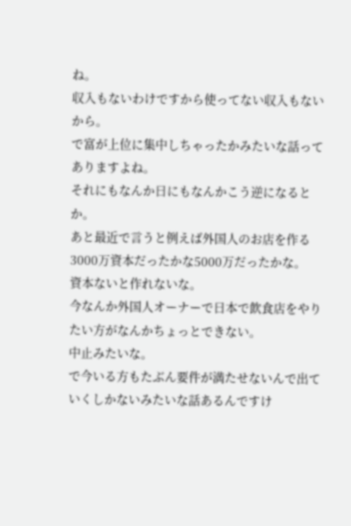ね。
収入もないわけですから使ってない収入もないから。
で富が上位に集中しちゃったかみたいな話ってありますよね。
それにもなんか日にもなんかこう逆になるとか。
あと最近で言うと例えば外国人のお店を作る3000万資本だったかな5000万だったかな。
資本ないと作れないな。
今なんか外国人オーナーで日本で飲食店をやりたい方がなんかちょっとできない。
中止みたいな。
で今いる方もたぶん要件が満たせないんで出ていくしかないみたいな話あるんですけ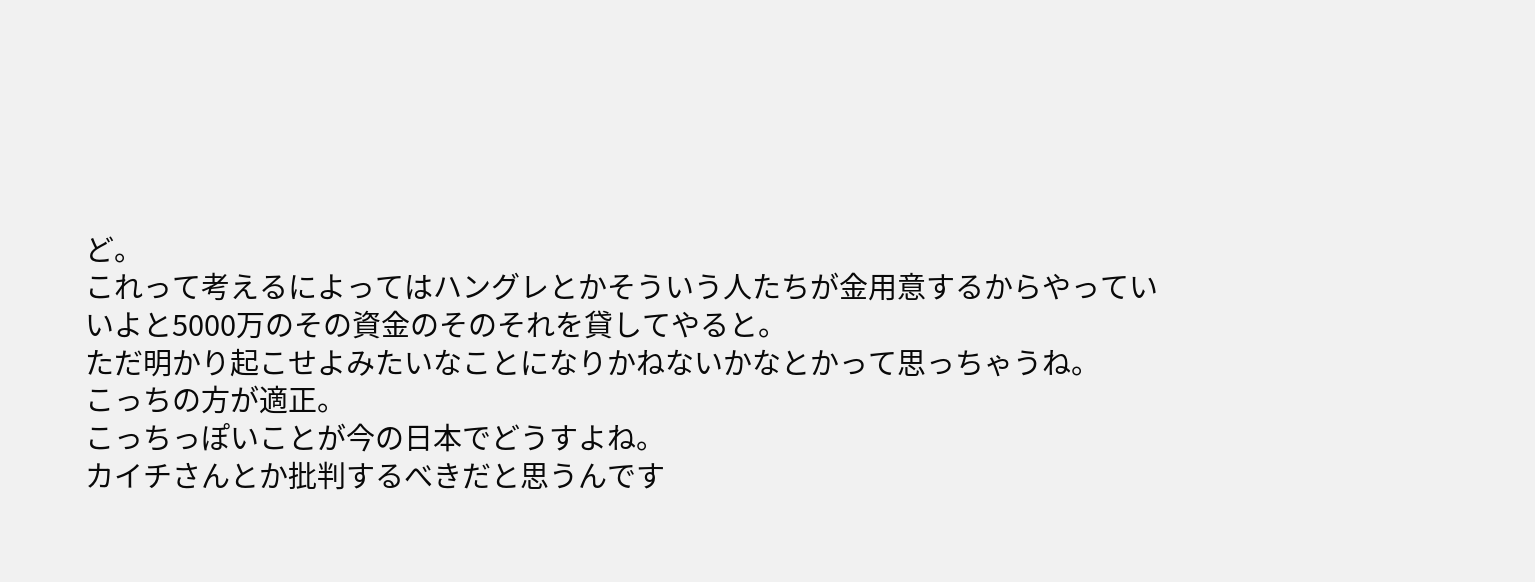ど。
これって考えるによってはハングレとかそういう人たちが金用意するからやっていいよと5000万のその資金のそのそれを貸してやると。
ただ明かり起こせよみたいなことになりかねないかなとかって思っちゃうね。
こっちの方が適正。
こっちっぽいことが今の日本でどうすよね。
カイチさんとか批判するべきだと思うんです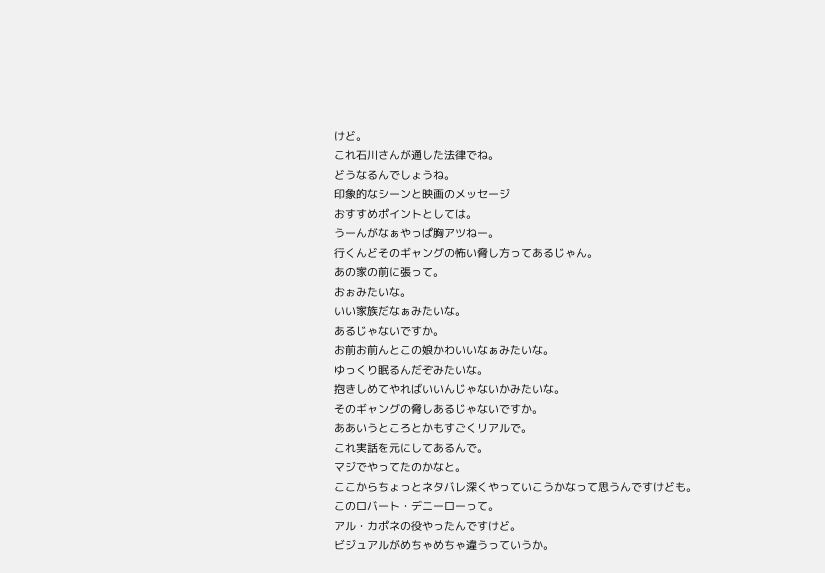けど。
これ石川さんが通した法律でね。
どうなるんでしょうね。
印象的なシーンと映画のメッセージ
おすすめポイントとしては。
うーんがなぁやっぱ胸アツねー。
行くんどそのギャングの怖い脅し方ってあるじゃん。
あの家の前に張って。
おぉみたいな。
いい家族だなぁみたいな。
あるじゃないですか。
お前お前んとこの娘かわいいなぁみたいな。
ゆっくり眠るんだぞみたいな。
抱きしめてやればいいんじゃないかみたいな。
そのギャングの脅しあるじゃないですか。
ああいうところとかもすごくリアルで。
これ実話を元にしてあるんで。
マジでやってたのかなと。
ここからちょっとネタバレ深くやっていこうかなって思うんですけども。
このロバート・デニーローって。
アル・カポネの役やったんですけど。
ビジュアルがめちゃめちゃ違うっていうか。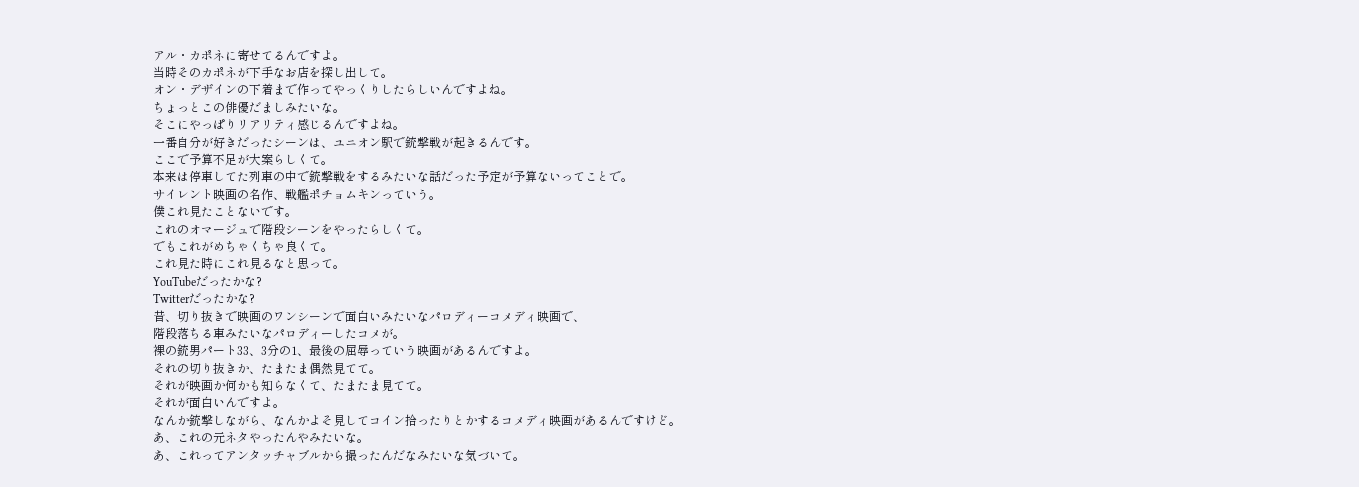アル・カポネに寄せてるんですよ。
当時そのカポネが下手なお店を探し出して。
オン・デザインの下着まで作ってやっくりしたらしいんですよね。
ちょっとこの俳優だましみたいな。
そこにやっぱりリアリティ感じるんですよね。
一番自分が好きだったシーンは、ユニオン駅で銃撃戦が起きるんです。
ここで予算不足が大案らしくて。
本来は停車してた列車の中で銃撃戦をするみたいな話だった予定が予算ないってことで。
サイレント映画の名作、戦艦ポチョムキンっていう。
僕これ見たことないです。
これのオマージュで階段シーンをやったらしくて。
でもこれがめちゃくちゃ良くて。
これ見た時にこれ見るなと思って。
YouTubeだったかな?
Twitterだったかな?
昔、切り抜きで映画のワンシーンで面白いみたいなパロディーコメディ映画で、
階段落ちる車みたいなパロディーしたコメが。
裸の銃男パート33、3分の1、最後の屈辱っていう映画があるんですよ。
それの切り抜きか、たまたま偶然見てて。
それが映画か何かも知らなくて、たまたま見てて。
それが面白いんですよ。
なんか銃撃しながら、なんかよそ見してコイン拾ったりとかするコメディ映画があるんですけど。
あ、これの元ネタやったんやみたいな。
あ、これってアンタッチャブルから撮ったんだなみたいな気づいて。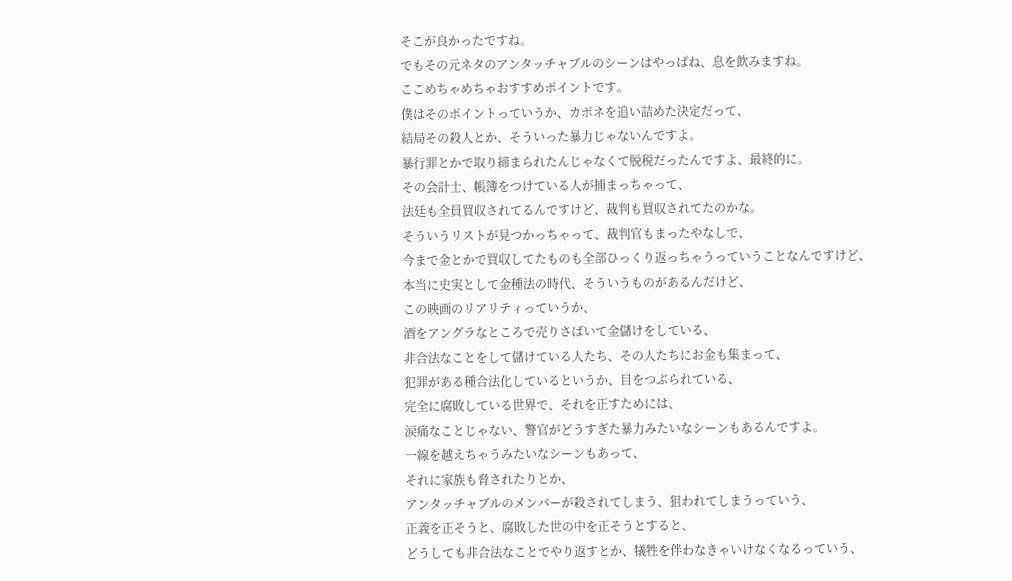そこが良かったですね。
でもその元ネタのアンタッチャブルのシーンはやっぱね、息を飲みますね。
ここめちゃめちゃおすすめポイントです。
僕はそのポイントっていうか、カポネを追い詰めた決定だって、
結局その殺人とか、そういった暴力じゃないんですよ。
暴行罪とかで取り締まられたんじゃなくて脱税だったんですよ、最終的に。
その会計士、帳簿をつけている人が捕まっちゃって、
法廷も全員買収されてるんですけど、裁判も買収されてたのかな。
そういうリストが見つかっちゃって、裁判官もまったやなしで、
今まで金とかで買収してたものも全部ひっくり返っちゃうっていうことなんですけど、
本当に史実として金種法の時代、そういうものがあるんだけど、
この映画のリアリティっていうか、
酒をアングラなところで売りさばいて金儲けをしている、
非合法なことをして儲けている人たち、その人たちにお金も集まって、
犯罪がある種合法化しているというか、目をつぶられている、
完全に腐敗している世界で、それを正すためには、
涙痛なことじゃない、警官がどうすぎた暴力みたいなシーンもあるんですよ。
一線を越えちゃうみたいなシーンもあって、
それに家族も脅されたりとか、
アンタッチャブルのメンバーが殺されてしまう、狙われてしまうっていう、
正義を正そうと、腐敗した世の中を正そうとすると、
どうしても非合法なことでやり返すとか、犠牲を伴わなきゃいけなくなるっていう、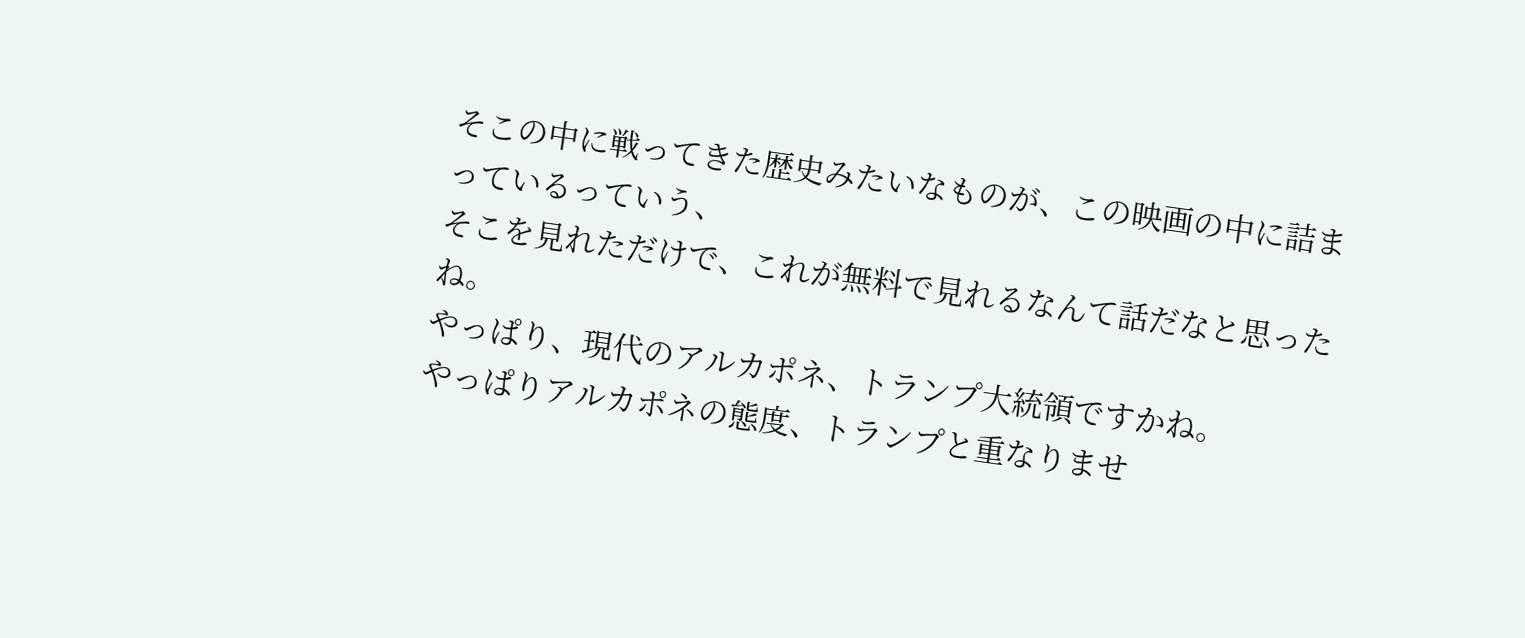そこの中に戦ってきた歴史みたいなものが、この映画の中に詰まっているっていう、
そこを見れただけで、これが無料で見れるなんて話だなと思ったね。
やっぱり、現代のアルカポネ、トランプ大統領ですかね。
やっぱりアルカポネの態度、トランプと重なりませ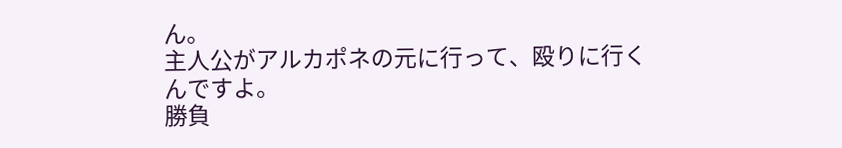ん。
主人公がアルカポネの元に行って、殴りに行くんですよ。
勝負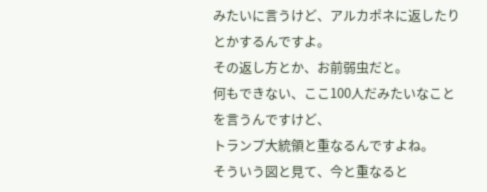みたいに言うけど、アルカポネに返したりとかするんですよ。
その返し方とか、お前弱虫だと。
何もできない、ここ100人だみたいなことを言うんですけど、
トランプ大統領と重なるんですよね。
そういう図と見て、今と重なると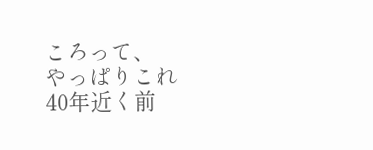ころって、
やっぱりこれ40年近く前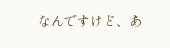なんですけど、あ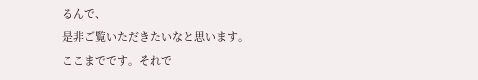るんで、
是非ご覧いただきたいなと思います。
ここまでです。それで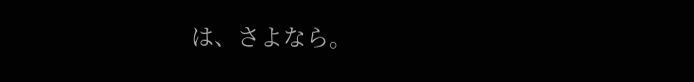は、さよなら。